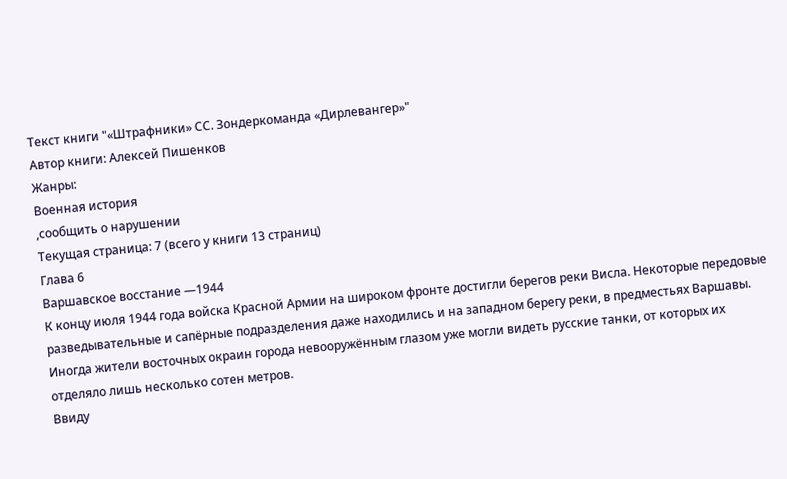Текст книги "«Штрафники» СС. Зондеркоманда «Дирлевангер»"
Автор книги: Алексей Пишенков
Жанры:
Военная история
,сообщить о нарушении
Текущая страница: 7 (всего у книги 13 страниц)
Глава 6
Варшавское восстание —1944
К концу июля 1944 года войска Красной Армии на широком фронте достигли берегов реки Висла. Некоторые передовые разведывательные и сапёрные подразделения даже находились и на западном берегу реки, в предместьях Варшавы. Иногда жители восточных окраин города невооружённым глазом уже могли видеть русские танки, от которых их отделяло лишь несколько сотен метров.
Ввиду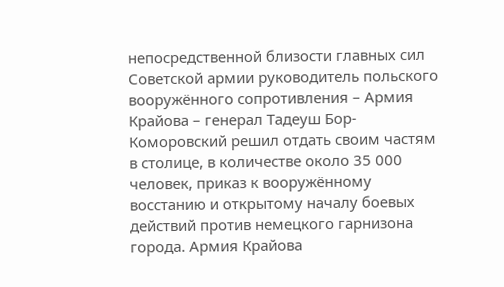непосредственной близости главных сил Советской армии руководитель польского вооружённого сопротивления – Армия Крайова – генерал Тадеуш Бор-Коморовский решил отдать своим частям в столице, в количестве около 35 000 человек, приказ к вооружённому восстанию и открытому началу боевых действий против немецкого гарнизона города. Армия Крайова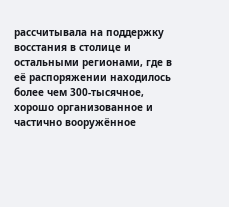рассчитывала на поддержку восстания в столице и остальными регионами, где в её распоряжении находилось более чем 300-тысячное, хорошо организованное и частично вооружённое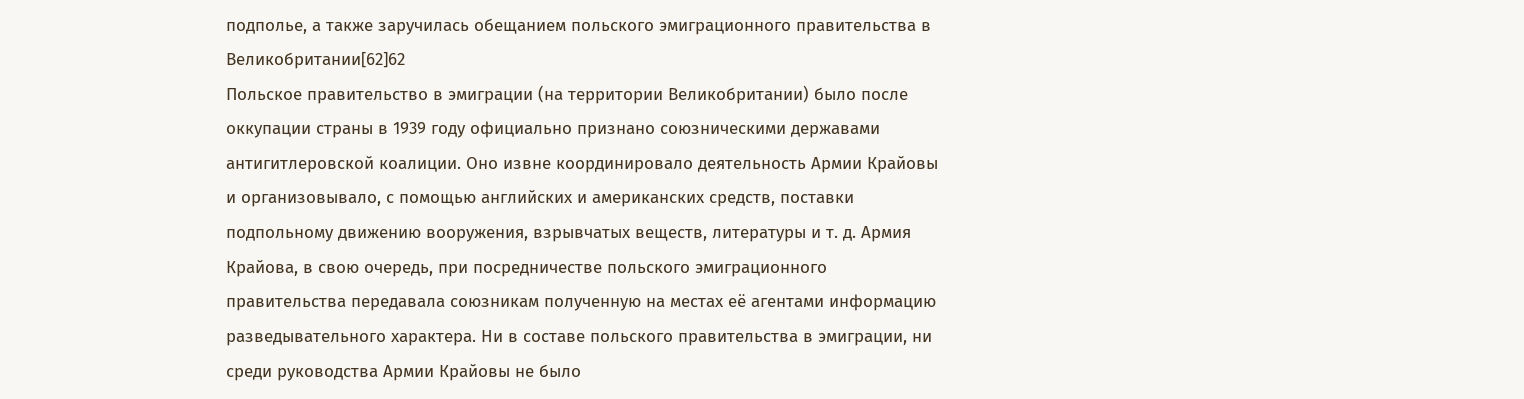подполье, а также заручилась обещанием польского эмиграционного правительства в Великобритании[62]62
Польское правительство в эмиграции (на территории Великобритании) было после оккупации страны в 1939 году официально признано союзническими державами антигитлеровской коалиции. Оно извне координировало деятельность Армии Крайовы и организовывало, с помощью английских и американских средств, поставки подпольному движению вооружения, взрывчатых веществ, литературы и т. д. Армия Крайова, в свою очередь, при посредничестве польского эмиграционного правительства передавала союзникам полученную на местах её агентами информацию разведывательного характера. Ни в составе польского правительства в эмиграции, ни среди руководства Армии Крайовы не было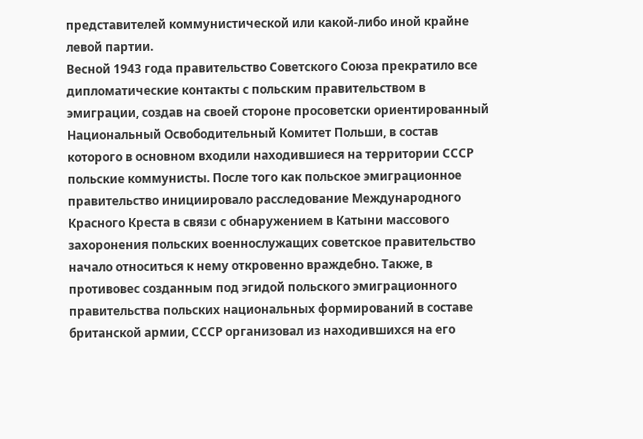представителей коммунистической или какой-либо иной крайне левой партии.
Весной 1943 года правительство Советского Союза прекратило все дипломатические контакты с польским правительством в эмиграции, создав на своей стороне просоветски ориентированный Национальный Освободительный Комитет Польши, в состав которого в основном входили находившиеся на территории СССР польские коммунисты. После того как польское эмиграционное правительство инициировало расследование Международного Красного Креста в связи с обнаружением в Катыни массового захоронения польских военнослужащих советское правительство начало относиться к нему откровенно враждебно. Также, в противовес созданным под эгидой польского эмиграционного правительства польских национальных формирований в составе британской армии, СССР организовал из находившихся на его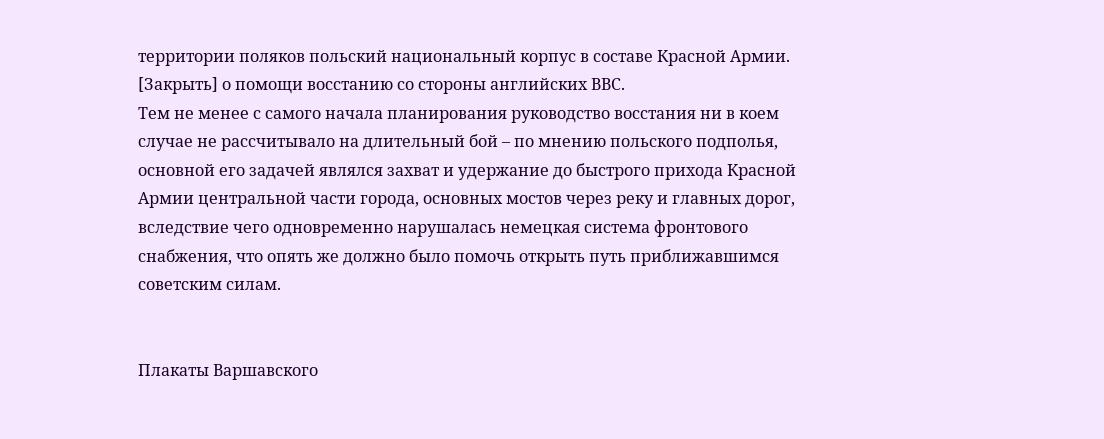территории поляков польский национальный корпус в составе Красной Армии.
[Закрыть] о помощи восстанию со стороны английских ВВС.
Тем не менее с самого начала планирования руководство восстания ни в коем случае не рассчитывало на длительный бой – по мнению польского подполья, основной его задачей являлся захват и удержание до быстрого прихода Красной Армии центральной части города, основных мостов через реку и главных дорог, вследствие чего одновременно нарушалась немецкая система фронтового снабжения, что опять же должно было помочь открыть путь приближавшимся советским силам.


Плакаты Варшавского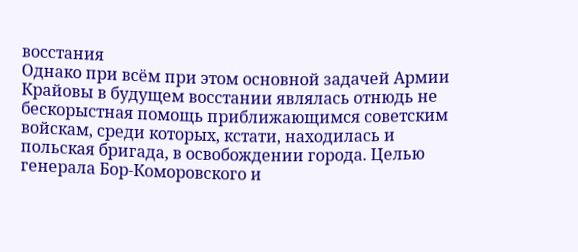восстания
Однако при всём при этом основной задачей Армии Крайовы в будущем восстании являлась отнюдь не бескорыстная помощь приближающимся советским войскам, среди которых, кстати, находилась и польская бригада, в освобождении города. Целью генерала Бор-Коморовского и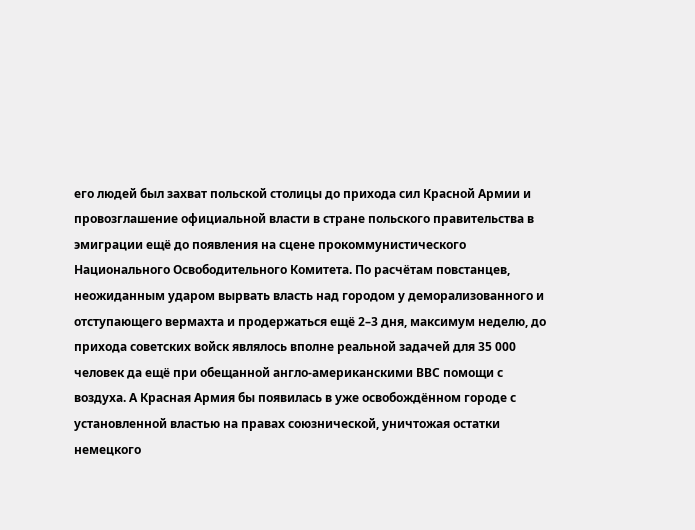его людей был захват польской столицы до прихода сил Красной Армии и провозглашение официальной власти в стране польского правительства в эмиграции ещё до появления на сцене прокоммунистического Национального Освободительного Комитета. По расчётам повстанцев, неожиданным ударом вырвать власть над городом у деморализованного и отступающего вермахта и продержаться ещё 2–3 дня, максимум неделю, до прихода советских войск являлось вполне реальной задачей для 35 000 человек да ещё при обещанной англо-американскими ВВС помощи с воздуха. А Красная Армия бы появилась в уже освобождённом городе с установленной властью на правах союзнической, уничтожая остатки немецкого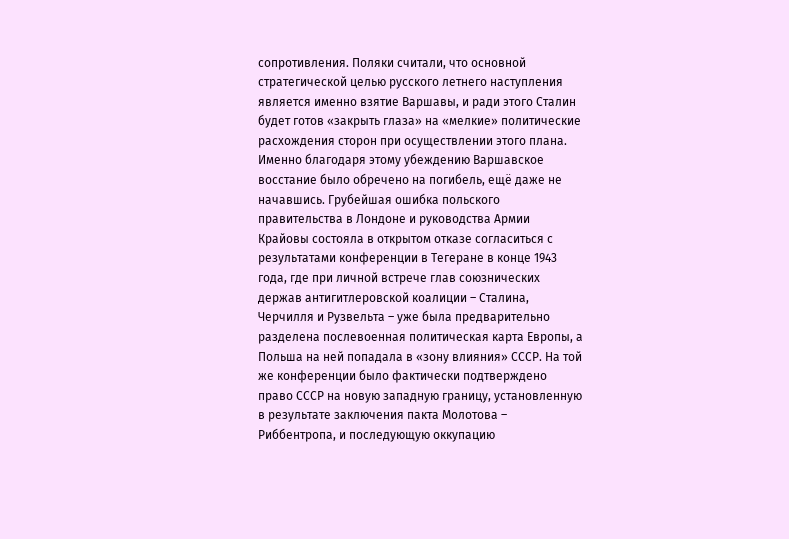сопротивления. Поляки считали, что основной стратегической целью русского летнего наступления является именно взятие Варшавы, и ради этого Сталин будет готов «закрыть глаза» на «мелкие» политические расхождения сторон при осуществлении этого плана.
Именно благодаря этому убеждению Варшавское восстание было обречено на погибель, ещё даже не начавшись. Грубейшая ошибка польского правительства в Лондоне и руководства Армии Крайовы состояла в открытом отказе согласиться с результатами конференции в Тегеране в конце 1943 года, где при личной встрече глав союзнических держав антигитлеровской коалиции – Сталина, Черчилля и Рузвельта – уже была предварительно разделена послевоенная политическая карта Европы, а Польша на ней попадала в «зону влияния» СССР. На той же конференции было фактически подтверждено право СССР на новую западную границу, установленную в результате заключения пакта Молотова – Риббентропа, и последующую оккупацию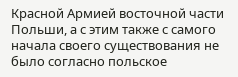Красной Армией восточной части Польши, а с этим также с самого начала своего существования не было согласно польское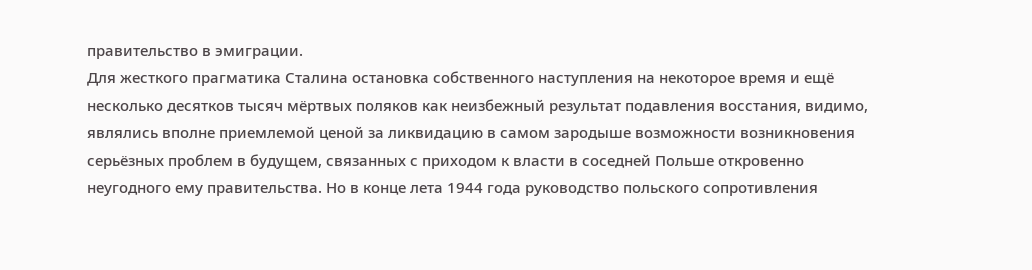правительство в эмиграции.
Для жесткого прагматика Сталина остановка собственного наступления на некоторое время и ещё несколько десятков тысяч мёртвых поляков как неизбежный результат подавления восстания, видимо, являлись вполне приемлемой ценой за ликвидацию в самом зародыше возможности возникновения серьёзных проблем в будущем, связанных с приходом к власти в соседней Польше откровенно неугодного ему правительства. Но в конце лета 1944 года руководство польского сопротивления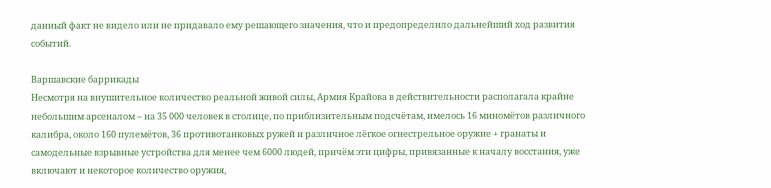данный факт не видело или не придавало ему решающего значения, что и предопределило дальнейший ход развития событий.

Варшавские баррикады
Несмотря на внушительное количество реальной живой силы, Армия Крайова в действительности располагала крайне небольшим арсеналом – на 35 000 человек в столице, по приблизительным подсчётам, имелось 16 миномётов различного калибра, около 160 пулемётов, 36 противотанковых ружей и различное лёгкое огнестрельное оружие + гранаты и самодельные взрывные устройства для менее чем 6000 людей, причём эти цифры, привязанные к началу восстания, уже включают и некоторое количество оружия,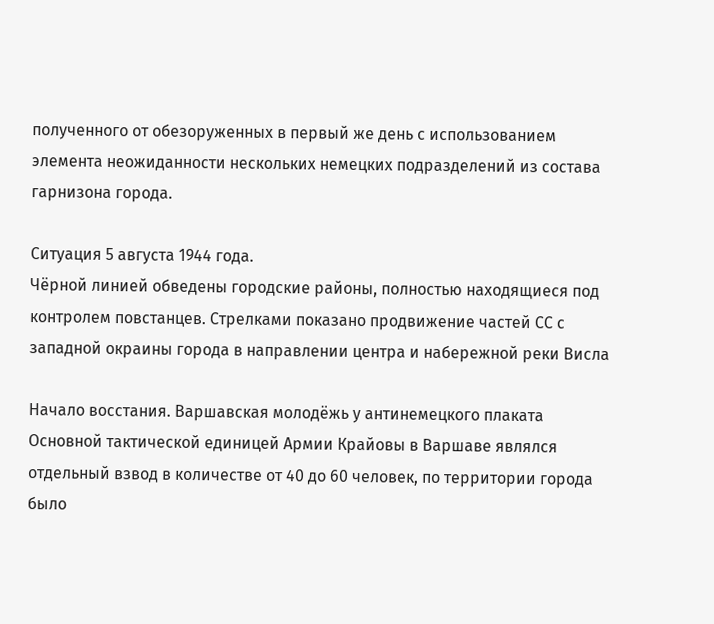полученного от обезоруженных в первый же день с использованием элемента неожиданности нескольких немецких подразделений из состава гарнизона города.

Ситуация 5 августа 1944 года.
Чёрной линией обведены городские районы, полностью находящиеся под контролем повстанцев. Стрелками показано продвижение частей СС с западной окраины города в направлении центра и набережной реки Висла

Начало восстания. Варшавская молодёжь у антинемецкого плаката
Основной тактической единицей Армии Крайовы в Варшаве являлся отдельный взвод в количестве от 40 до 60 человек, по территории города было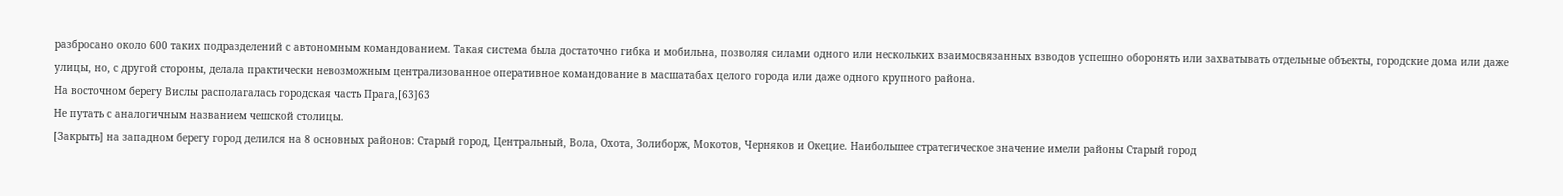разбросано около 600 таких подразделений с автономным командованием. Такая система была достаточно гибка и мобильна, позволяя силами одного или нескольких взаимосвязанных взводов успешно оборонять или захватывать отдельные объекты, городские дома или даже улицы, но, с другой стороны, делала практически невозможным централизованное оперативное командование в масшатабах целого города или даже одного крупного района.
На восточном берегу Вислы располагалась городская часть Прага,[63]63
Не путать с аналогичным названием чешской столицы.
[Закрыть] на западном берегу город делился на 8 основных районов: Старый город, Центральный, Вола, Охота, Золиборж, Мокотов, Черняков и Окецие. Наибольшее стратегическое значение имели районы Старый город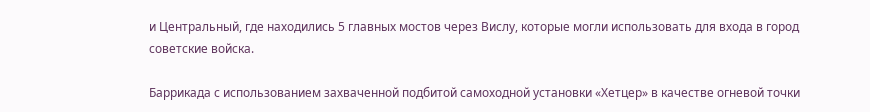и Центральный, где находились 5 главных мостов через Вислу, которые могли использовать для входа в город советские войска.

Баррикада с использованием захваченной подбитой самоходной установки «Хетцер» в качестве огневой точки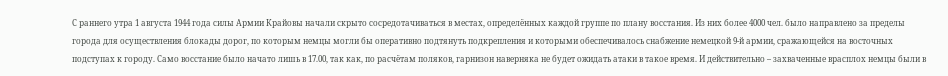С раннего утра 1 августа 1944 года силы Армии Крайовы начали скрыто сосредотачиваться в местах, определённых каждой группе по плану восстания. Из них более 4000 чел. было направлено за пределы города для осуществления блокады дорог, по которым немцы могли бы оперативно подтянуть подкрепления и которыми обеспечивалось снабжение немецкой 9-й армии, сражающейся на восточных подступах к городу. Само восстание было начато лишь в 17.00, так как, по расчётам поляков, гарнизон наверняка не будет ожидать атаки в такое время. И действительно – захваченные врасплох немцы были в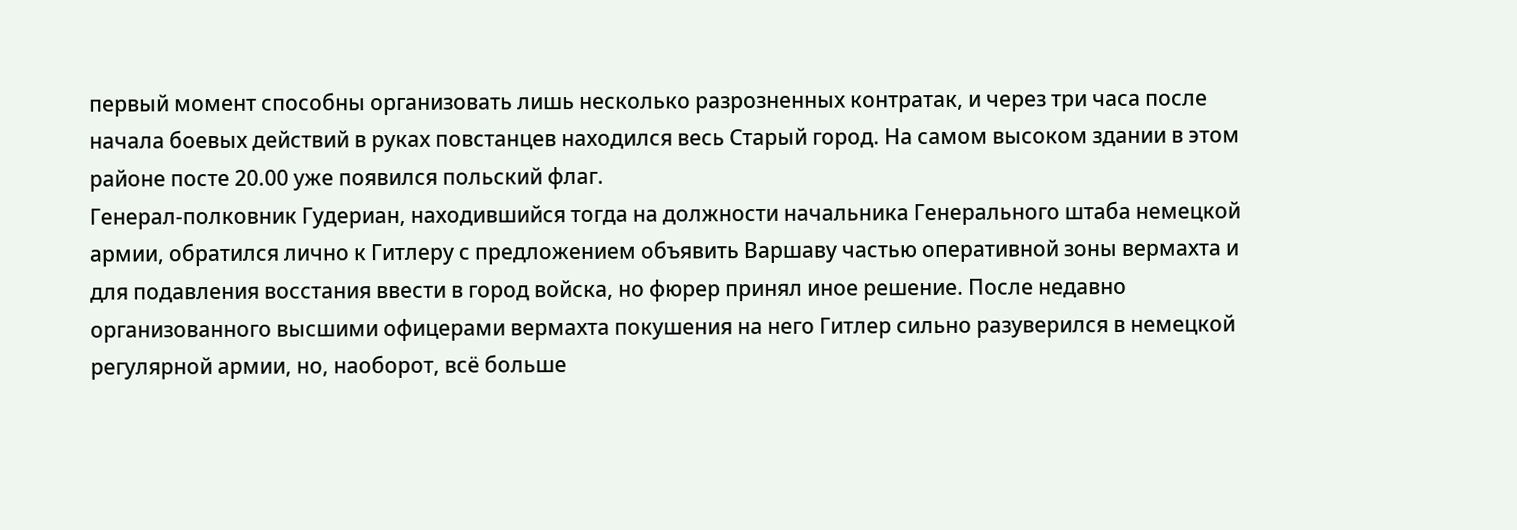первый момент способны организовать лишь несколько разрозненных контратак, и через три часа после начала боевых действий в руках повстанцев находился весь Старый город. На самом высоком здании в этом районе посте 20.00 уже появился польский флаг.
Генерал-полковник Гудериан, находившийся тогда на должности начальника Генерального штаба немецкой армии, обратился лично к Гитлеру с предложением объявить Варшаву частью оперативной зоны вермахта и для подавления восстания ввести в город войска, но фюрер принял иное решение. После недавно организованного высшими офицерами вермахта покушения на него Гитлер сильно разуверился в немецкой регулярной армии, но, наоборот, всё больше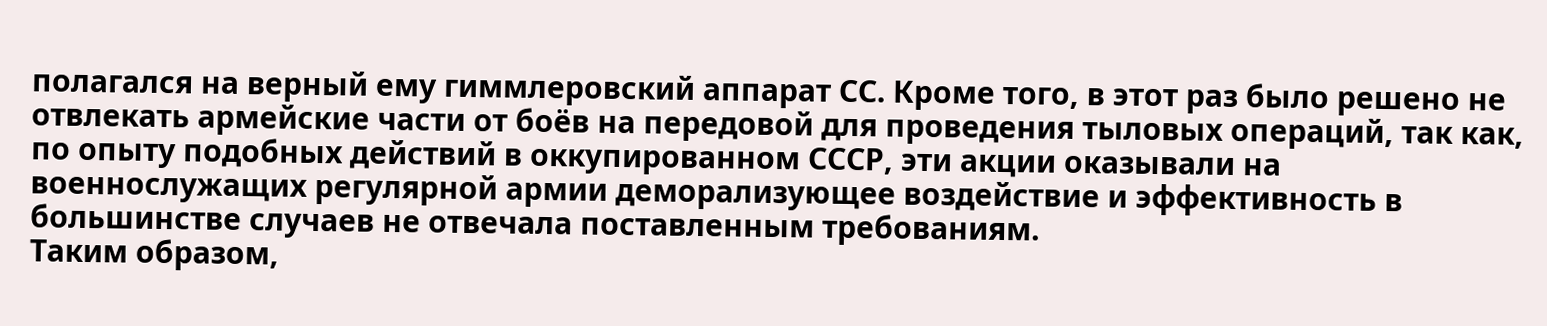полагался на верный ему гиммлеровский аппарат СС. Кроме того, в этот раз было решено не отвлекать армейские части от боёв на передовой для проведения тыловых операций, так как, по опыту подобных действий в оккупированном СССР, эти акции оказывали на военнослужащих регулярной армии деморализующее воздействие и эффективность в большинстве случаев не отвечала поставленным требованиям.
Таким образом,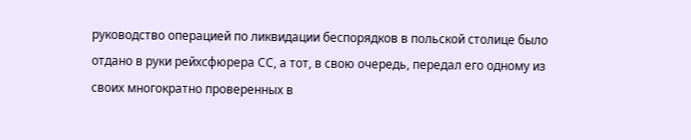руководство операцией по ликвидации беспорядков в польской столице было отдано в руки рейхсфюрера СС, а тот, в свою очередь, передал его одному из своих многократно проверенных в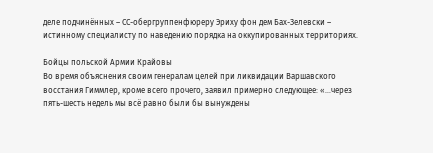деле подчинённых – СС-обергруппенфюреру Эриху фон дем Бах-Зелевски – истинному специалисту по наведению порядка на оккупированных территориях.

Бойцы польской Армии Крайовы
Во время объяснения своим генералам целей при ликвидации Варшавского восстания Гиммлер, кроме всего прочего, заявил примерно следующее: «…через пять-шесть недель мы всё равно были бы вынуждены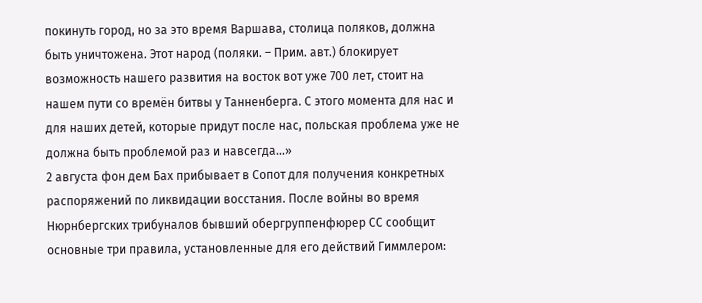покинуть город, но за это время Варшава, столица поляков, должна быть уничтожена. Этот народ (поляки. – Прим. авт.) блокирует возможность нашего развития на восток вот уже 700 лет, стоит на нашем пути со времён битвы у Танненберга. С этого момента для нас и для наших детей, которые придут после нас, польская проблема уже не должна быть проблемой раз и навсегда…»
2 августа фон дем Бах прибывает в Сопот для получения конкретных распоряжений по ликвидации восстания. После войны во время Нюрнбергских трибуналов бывший обергруппенфюрер СС сообщит основные три правила, установленные для его действий Гиммлером: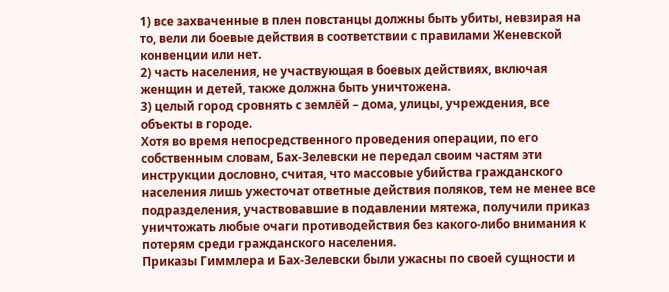1) все захваченные в плен повстанцы должны быть убиты, невзирая на то, вели ли боевые действия в соответствии с правилами Женевской конвенции или нет.
2) часть населения, не участвующая в боевых действиях, включая женщин и детей, также должна быть уничтожена.
3) целый город сровнять с землёй – дома, улицы, учреждения, все объекты в городе.
Хотя во время непосредственного проведения операции, по его собственным словам, Бах-Зелевски не передал своим частям эти инструкции дословно, считая, что массовые убийства гражданского населения лишь ужесточат ответные действия поляков, тем не менее все подразделения, участвовавшие в подавлении мятежа, получили приказ уничтожать любые очаги противодействия без какого-либо внимания к потерям среди гражданского населения.
Приказы Гиммлера и Бах-Зелевски были ужасны по своей сущности и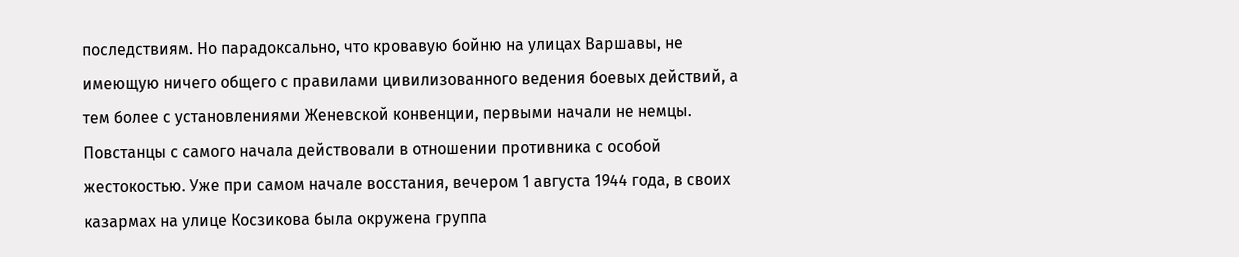последствиям. Но парадоксально, что кровавую бойню на улицах Варшавы, не имеющую ничего общего с правилами цивилизованного ведения боевых действий, а тем более с установлениями Женевской конвенции, первыми начали не немцы. Повстанцы с самого начала действовали в отношении противника с особой жестокостью. Уже при самом начале восстания, вечером 1 августа 1944 года, в своих казармах на улице Косзикова была окружена группа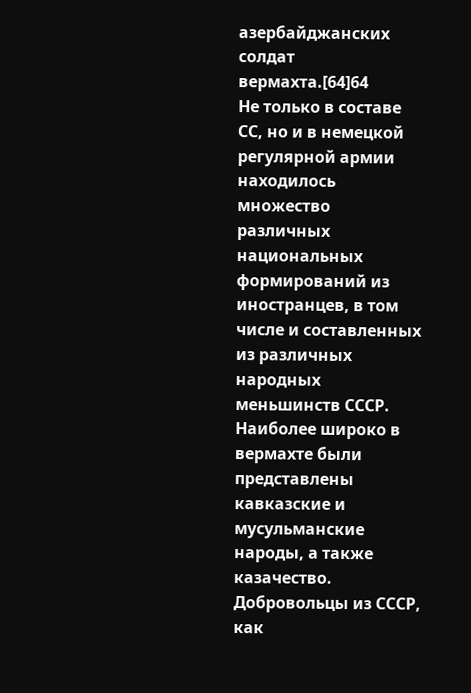азербайджанских солдат вермахта.[64]64
Не только в составе СС, но и в немецкой регулярной армии находилось множество различных национальных формирований из иностранцев, в том числе и составленных из различных народных меньшинств СССР. Наиболее широко в вермахте были представлены кавказские и мусульманские народы, а также казачество. Добровольцы из СССР, как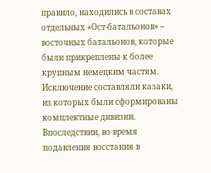правило, находились в составах отдельных «Ост-батальонов» – восточных батальонов, которые были прикреплены к более крупным немецким частям. Исключение составляли казаки, из которых были сформированы комплектные дивизии. Впоследствии, во время подавления восстания в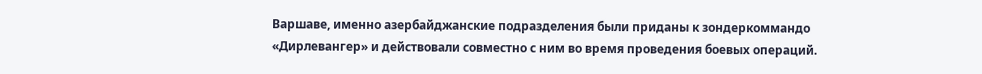Варшаве, именно азербайджанские подразделения были приданы к зондеркоммандо «Дирлевангер» и действовали совместно с ним во время проведения боевых операций.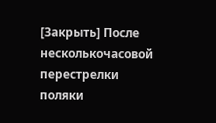[Закрыть] После несколькочасовой перестрелки поляки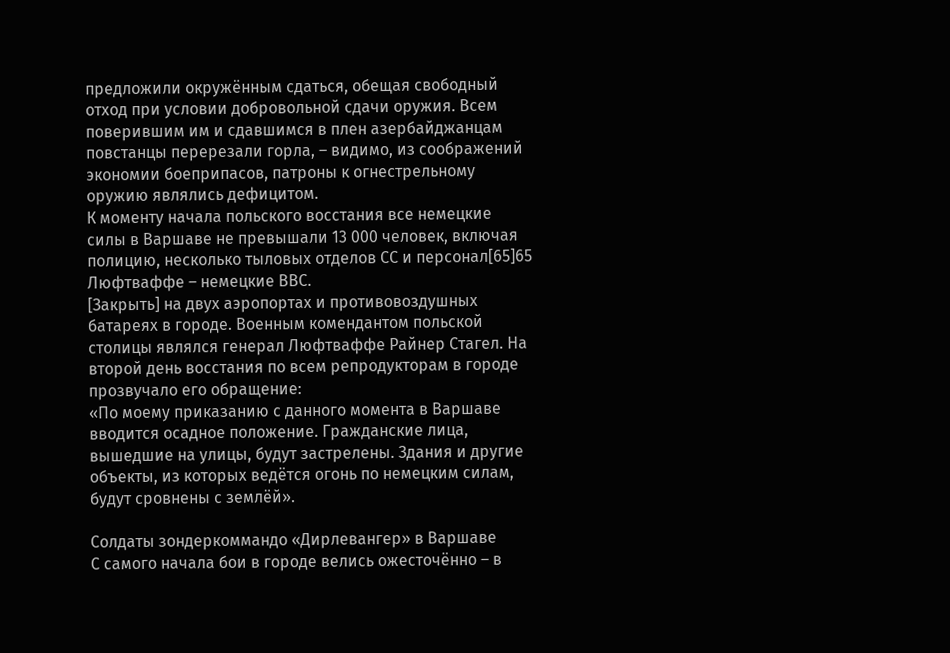предложили окружённым сдаться, обещая свободный отход при условии добровольной сдачи оружия. Всем поверившим им и сдавшимся в плен азербайджанцам повстанцы перерезали горла, – видимо, из соображений экономии боеприпасов, патроны к огнестрельному оружию являлись дефицитом.
К моменту начала польского восстания все немецкие силы в Варшаве не превышали 13 000 человек, включая полицию, несколько тыловых отделов СС и персонал[65]65
Люфтваффе – немецкие ВВС.
[Закрыть] на двух аэропортах и противовоздушных батареях в городе. Военным комендантом польской столицы являлся генерал Люфтваффе Райнер Стагел. На второй день восстания по всем репродукторам в городе прозвучало его обращение:
«По моему приказанию с данного момента в Варшаве вводится осадное положение. Гражданские лица, вышедшие на улицы, будут застрелены. Здания и другие объекты, из которых ведётся огонь по немецким силам, будут сровнены с землёй».

Солдаты зондеркоммандо «Дирлевангер» в Варшаве
С самого начала бои в городе велись ожесточённо – в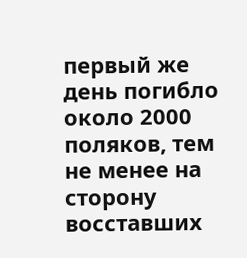первый же день погибло около 2000 поляков, тем не менее на сторону восставших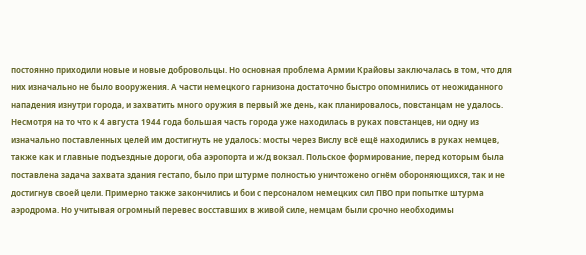постоянно приходили новые и новые добровольцы. Но основная проблема Армии Крайовы заключалась в том, что для них изначально не было вооружения. А части немецкого гарнизона достаточно быстро опомнились от неожиданного нападения изнутри города, и захватить много оружия в первый же день, как планировалось, повстанцам не удалось.
Несмотря на то что к 4 августа 1944 года большая часть города уже находилась в руках повстанцев, ни одну из изначально поставленных целей им достигнуть не удалось: мосты через Вислу всё ещё находились в руках немцев, также как и главные подъездные дороги, оба аэропорта и ж/д вокзал. Польское формирование, перед которым была поставлена задача захвата здания гестапо, было при штурме полностью уничтожено огнём обороняющихся, так и не достигнув своей цели. Примерно также закончились и бои с персоналом немецких сил ПВО при попытке штурма аэродрома. Но учитывая огромный перевес восставших в живой силе, немцам были срочно необходимы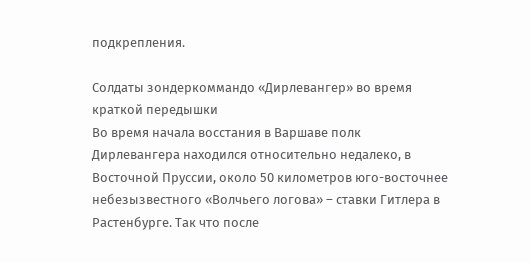подкрепления.

Солдаты зондеркоммандо «Дирлевангер» во время краткой передышки
Во время начала восстания в Варшаве полк Дирлевангера находился относительно недалеко, в Восточной Пруссии, около 50 километров юго-восточнее небезызвестного «Волчьего логова» – ставки Гитлера в Растенбурге. Так что после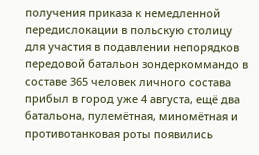получения приказа к немедленной передислокации в польскую столицу для участия в подавлении непорядков передовой батальон зондеркоммандо в составе 365 человек личного состава прибыл в город уже 4 августа, ещё два батальона, пулемётная, миномётная и противотанковая роты появились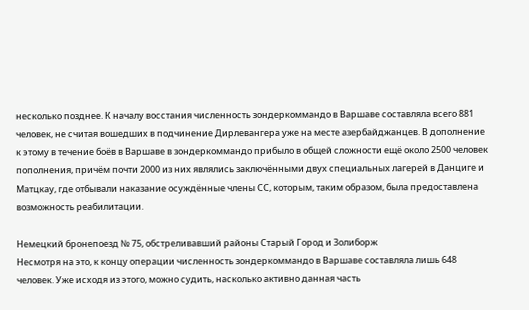несколько позднее. К началу восстания численность зондеркоммандо в Варшаве составляла всего 881 человек, не считая вошедших в подчинение Дирлевангера уже на месте азербайджанцев. В дополнение к этому в течение боёв в Варшаве в зондеркоммандо прибыло в общей сложности ещё около 2500 человек пополнения, причём почти 2000 из них являлись заключёнными двух специальных лагерей в Данциге и Матцкау, где отбывали наказание осуждённые члены СС, которым, таким образом, была предоставлена возможность реабилитации.

Немецкий бронепоезд № 75, обстреливавший районы Старый Город и Золиборж
Несмотря на это, к концу операции численность зондеркоммандо в Варшаве составляла лишь 648 человек. Уже исходя из этого, можно судить, насколько активно данная часть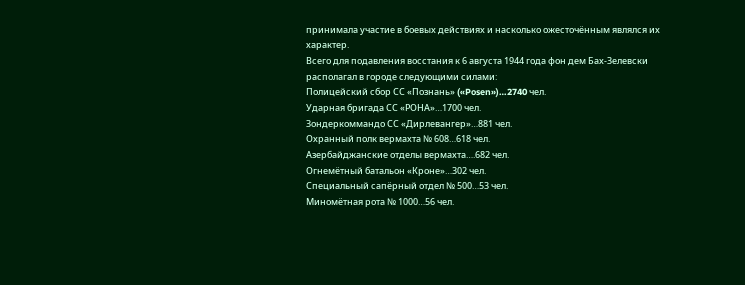принимала участие в боевых действиях и насколько ожесточённым являлся их характер.
Всего для подавления восстания к 6 августа 1944 года фон дем Бах-Зелевски располагал в городе следующими силами:
Полицейский сбор СС «Познань» («Posen»)…2740 чел.
Ударная бригада СС «РОНА»…1700 чел.
Зондеркоммандо СС «Дирлевангер»…881 чел.
Охранный полк вермахта № 608…618 чел.
Азербайджанские отделы вермахта….682 чел.
Огнемётный батальон «Кроне»…302 чел.
Специальный сапёрный отдел № 500…53 чел.
Миномётная рота № 1000…56 чел.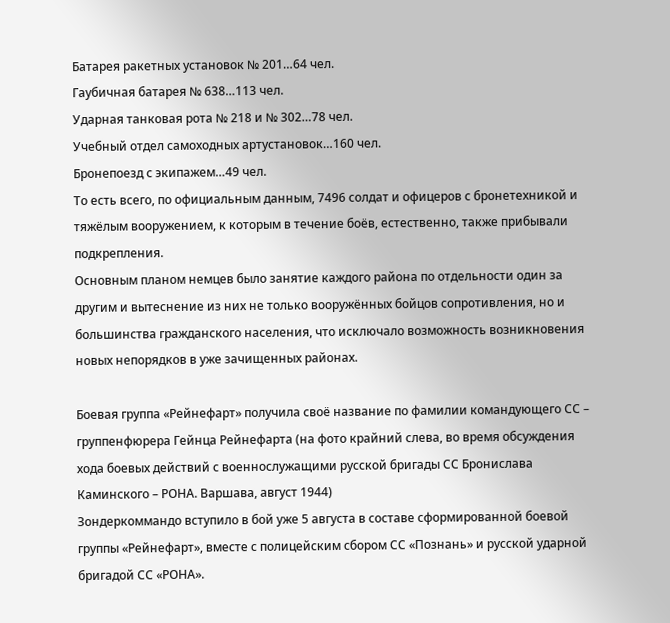Батарея ракетных установок № 201…64 чел.
Гаубичная батарея № 638…113 чел.
Ударная танковая рота № 218 и № 302…78 чел.
Учебный отдел самоходных артустановок…160 чел.
Бронепоезд с экипажем…49 чел.
То есть всего, по официальным данным, 7496 солдат и офицеров с бронетехникой и тяжёлым вооружением, к которым в течение боёв, естественно, также прибывали подкрепления.
Основным планом немцев было занятие каждого района по отдельности один за другим и вытеснение из них не только вооружённых бойцов сопротивления, но и большинства гражданского населения, что исключало возможность возникновения новых непорядков в уже зачищенных районах.

Боевая группа «Рейнефарт» получила своё название по фамилии командующего СС – группенфюрера Гейнца Рейнефарта (на фото крайний слева, во время обсуждения хода боевых действий с военнослужащими русской бригады СС Бронислава Каминского – РОНА. Варшава, август 1944)
Зондеркоммандо вступило в бой уже 5 августа в составе сформированной боевой группы «Рейнефарт», вместе с полицейским сбором СС «Познань» и русской ударной бригадой СС «РОНА».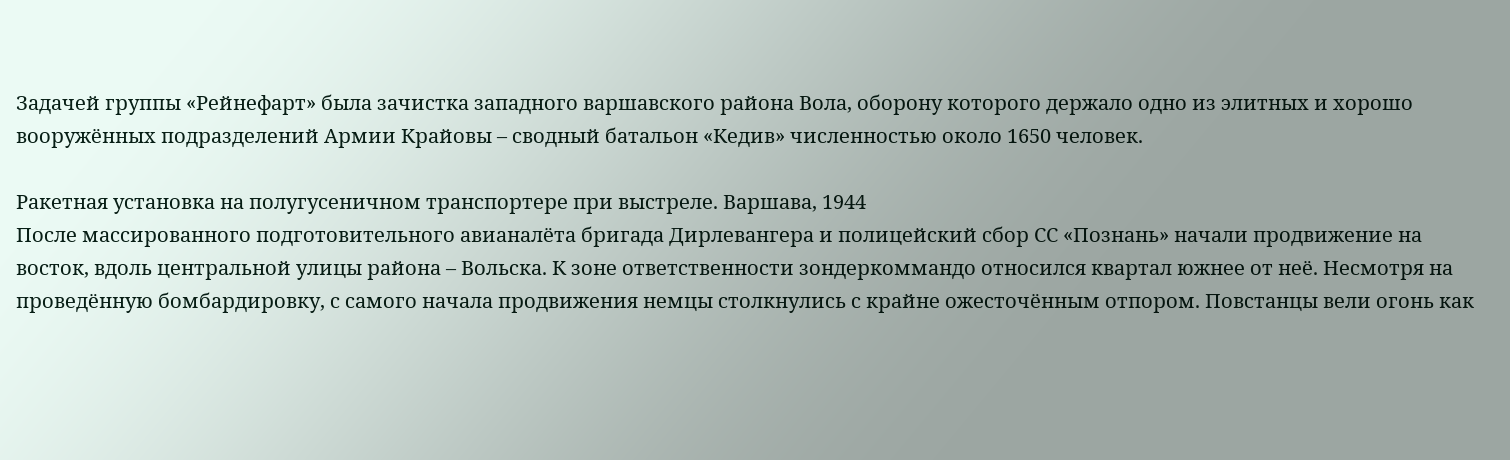Задачей группы «Рейнефарт» была зачистка западного варшавского района Вола, оборону которого держало одно из элитных и хорошо вооружённых подразделений Армии Крайовы – сводный батальон «Кедив» численностью около 1650 человек.

Ракетная установка на полугусеничном транспортере при выстреле. Варшава, 1944
После массированного подготовительного авианалёта бригада Дирлевангера и полицейский сбор СС «Познань» начали продвижение на восток, вдоль центральной улицы района – Вольска. К зоне ответственности зондеркоммандо относился квартал южнее от неё. Несмотря на проведённую бомбардировку, с самого начала продвижения немцы столкнулись с крайне ожесточённым отпором. Повстанцы вели огонь как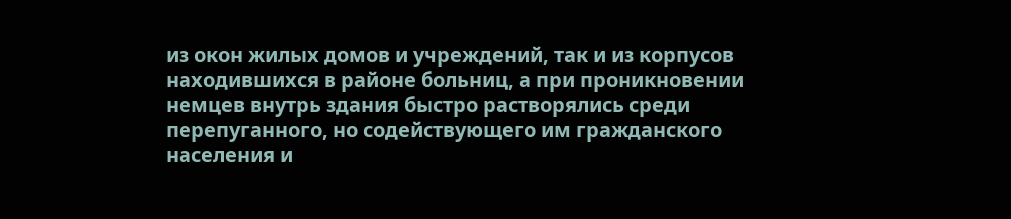из окон жилых домов и учреждений, так и из корпусов находившихся в районе больниц, а при проникновении немцев внутрь здания быстро растворялись среди перепуганного, но содействующего им гражданского населения и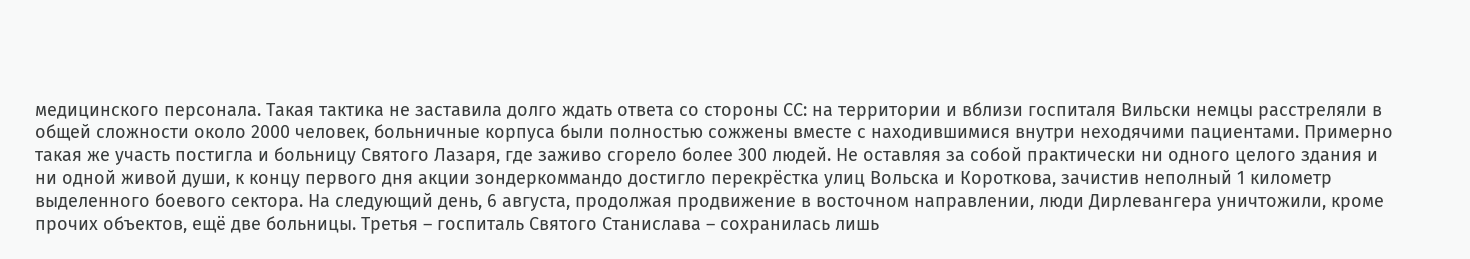медицинского персонала. Такая тактика не заставила долго ждать ответа со стороны СС: на территории и вблизи госпиталя Вильски немцы расстреляли в общей сложности около 2000 человек, больничные корпуса были полностью сожжены вместе с находившимися внутри неходячими пациентами. Примерно такая же участь постигла и больницу Святого Лазаря, где заживо сгорело более 300 людей. Не оставляя за собой практически ни одного целого здания и ни одной живой души, к концу первого дня акции зондеркоммандо достигло перекрёстка улиц Вольска и Короткова, зачистив неполный 1 километр выделенного боевого сектора. На следующий день, 6 августа, продолжая продвижение в восточном направлении, люди Дирлевангера уничтожили, кроме прочих объектов, ещё две больницы. Третья – госпиталь Святого Станислава – сохранилась лишь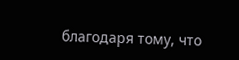благодаря тому, что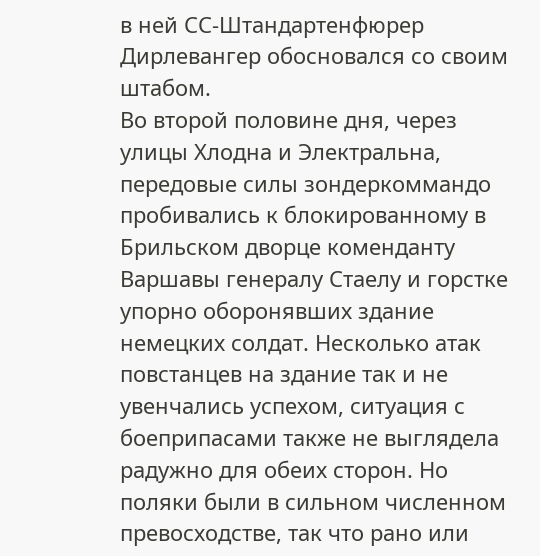в ней СС-Штандартенфюрер Дирлевангер обосновался со своим штабом.
Во второй половине дня, через улицы Хлодна и Электральна, передовые силы зондеркоммандо пробивались к блокированному в Брильском дворце коменданту Варшавы генералу Стаелу и горстке упорно оборонявших здание немецких солдат. Несколько атак повстанцев на здание так и не увенчались успехом, ситуация с боеприпасами также не выглядела радужно для обеих сторон. Но поляки были в сильном численном превосходстве, так что рано или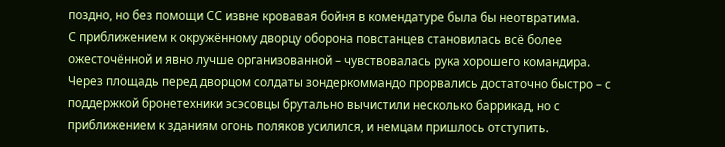поздно, но без помощи СС извне кровавая бойня в комендатуре была бы неотвратима.
С приближением к окружённому дворцу оборона повстанцев становилась всё более ожесточённой и явно лучше организованной – чувствовалась рука хорошего командира.
Через площадь перед дворцом солдаты зондеркоммандо прорвались достаточно быстро – с поддержкой бронетехники эсэсовцы брутально вычистили несколько баррикад, но с приближением к зданиям огонь поляков усилился, и немцам пришлось отступить.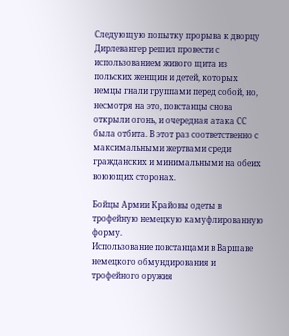Следующую попытку прорыва к дворцу Дирлевангер решил провести с использованием живого щита из польских женщин и детей, которых немцы гнали группами перед собой, но, несмотря на это, повстанцы снова открыли огонь, и очередная атака СС была отбита. В этот раз соответственно с максимальными жертвами среди гражданских и минимальными на обеих воюющих сторонах.

Бойцы Армии Крайовы одеты в трофейную немецкую камуфлированную форму.
Использование повстанцами в Варшаве немецкого обмундирования и трофейного оружия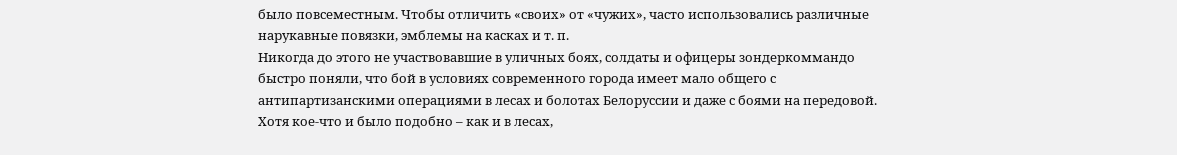было повсеместным. Чтобы отличить «своих» от «чужих», часто использовались различные нарукавные повязки, эмблемы на касках и т. п.
Никогда до этого не участвовавшие в уличных боях, солдаты и офицеры зондеркоммандо быстро поняли, что бой в условиях современного города имеет мало общего с антипартизанскими операциями в лесах и болотах Белоруссии и даже с боями на передовой. Хотя кое-что и было подобно – как и в лесах,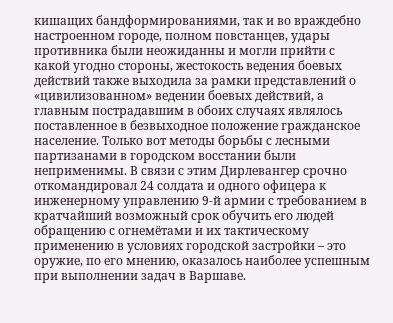кишащих бандформированиями, так и во враждебно настроенном городе, полном повстанцев, удары противника были неожиданны и могли прийти с какой угодно стороны, жестокость ведения боевых действий также выходила за рамки представлений о «цивилизованном» ведении боевых действий, а главным пострадавшим в обоих случаях являлось поставленное в безвыходное положение гражданское население. Только вот методы борьбы с лесными партизанами в городском восстании были неприменимы. В связи с этим Дирлевангер срочно откомандировал 24 солдата и одного офицера к инженерному управлению 9-й армии с требованием в кратчайший возможный срок обучить его людей обращению с огнемётами и их тактическому применению в условиях городской застройки – это оружие, по его мнению, оказалось наиболее успешным при выполнении задач в Варшаве.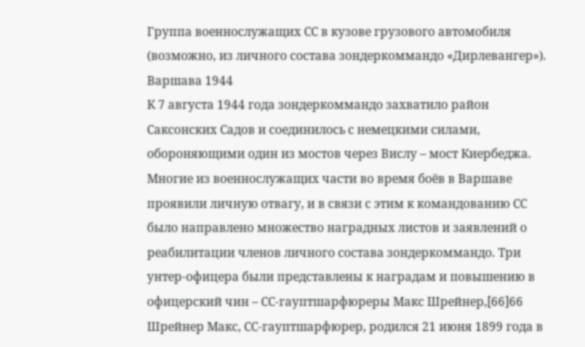Группа военнослужащих СС в кузове грузового автомобиля (возможно, из личного состава зондеркоммандо «Дирлевангер»). Варшава 1944
К 7 августа 1944 года зондеркоммандо захватило район Саксонских Садов и соединилось с немецкими силами, обороняющими один из мостов через Вислу – мост Киербеджа.
Многие из военнослужащих части во время боёв в Варшаве проявили личную отвагу, и в связи с этим к командованию СС было направлено множество наградных листов и заявлений о реабилитации членов личного состава зондеркоммандо. Три унтер-офицера были представлены к наградам и повышению в офицерский чин – СС-гауптшарфюреры Макс Шрейнер,[66]66
Шрейнер Макс, СС-гауптшарфюрер, родился 21 июня 1899 года в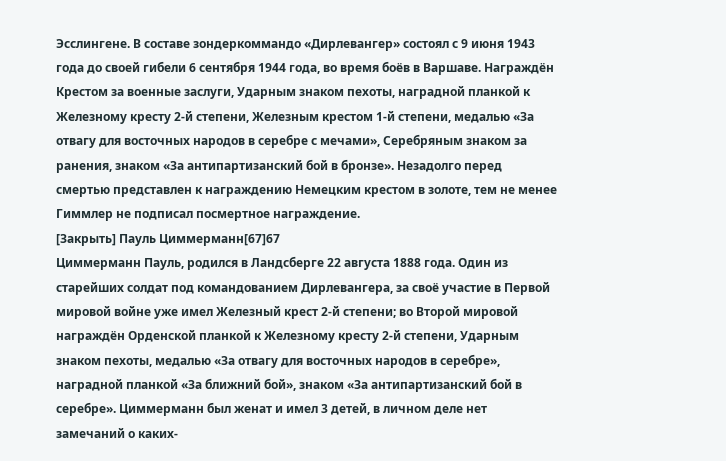Эсслингене. В составе зондеркоммандо «Дирлевангер» состоял с 9 июня 1943 года до своей гибели 6 сентября 1944 года, во время боёв в Варшаве. Награждён Крестом за военные заслуги, Ударным знаком пехоты, наградной планкой к Железному кресту 2-й степени, Железным крестом 1-й степени, медалью «За отвагу для восточных народов в серебре с мечами», Серебряным знаком за ранения, знаком «За антипартизанский бой в бронзе». Незадолго перед смертью представлен к награждению Немецким крестом в золоте, тем не менее Гиммлер не подписал посмертное награждение.
[Закрыть] Пауль Циммерманн[67]67
Циммерманн Пауль, родился в Ландсберге 22 августа 1888 года. Один из старейших солдат под командованием Дирлевангера, за своё участие в Первой мировой войне уже имел Железный крест 2-й степени; во Второй мировой награждён Орденской планкой к Железному кресту 2-й степени, Ударным знаком пехоты, медалью «За отвагу для восточных народов в серебре», наградной планкой «За ближний бой», знаком «За антипартизанский бой в серебре». Циммерманн был женат и имел 3 детей, в личном деле нет замечаний о каких-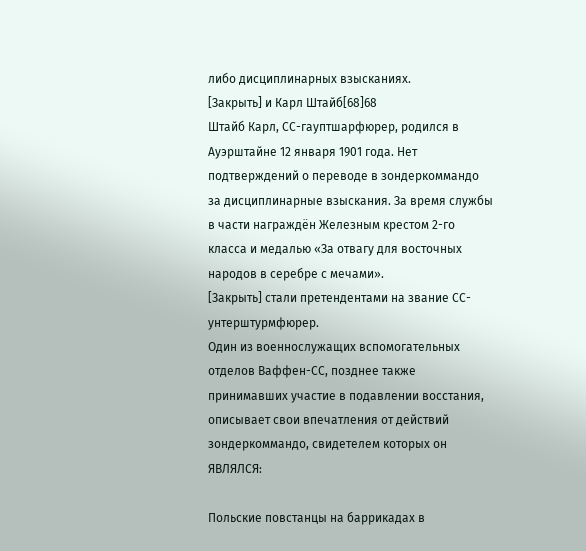либо дисциплинарных взысканиях.
[Закрыть] и Карл Штайб[68]68
Штайб Карл, СС-гауптшарфюрер, родился в Ауэрштайне 12 января 1901 года. Нет подтверждений о переводе в зондеркоммандо за дисциплинарные взыскания. За время службы в части награждён Железным крестом 2-го класса и медалью «За отвагу для восточных народов в серебре с мечами».
[Закрыть] стали претендентами на звание СС-унтерштурмфюрер.
Один из военнослужащих вспомогательных отделов Ваффен-СС, позднее также принимавших участие в подавлении восстания, описывает свои впечатления от действий зондеркоммандо, свидетелем которых он ЯВЛЯЛСЯ:

Польские повстанцы на баррикадах в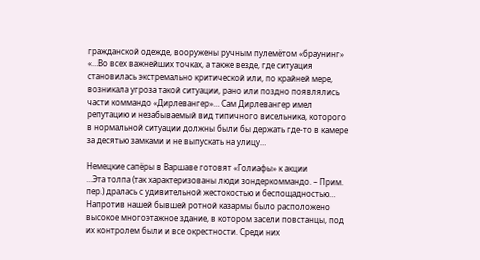гражданской одежде, вооружены ручным пулемётом «браунинг»
«…Во всех важнейших точках, а также везде, где ситуация становилась экстремально критической или, по крайней мере, возникала угроза такой ситуации, рано или поздно появлялись части коммандо «Дирлевангер»… Сам Дирлевангер имел репутацию и незабываемый вид типичного висельника, которого в нормальной ситуации должны были бы держать где-то в камере за десятью замками и не выпускать на улицу…

Немецкие сапёры в Варшаве готовят «Голиафы» к акции
…Эта толпа (так характеризованы люди зондеркоммандо. – Прим. пер.) дралась с удивительной жестокостью и беспощадностью…
Напротив нашей бывшей ротной казармы было расположено высокое многоэтажное здание, в котором засели повстанцы, под их контролем были и все окрестности. Среди них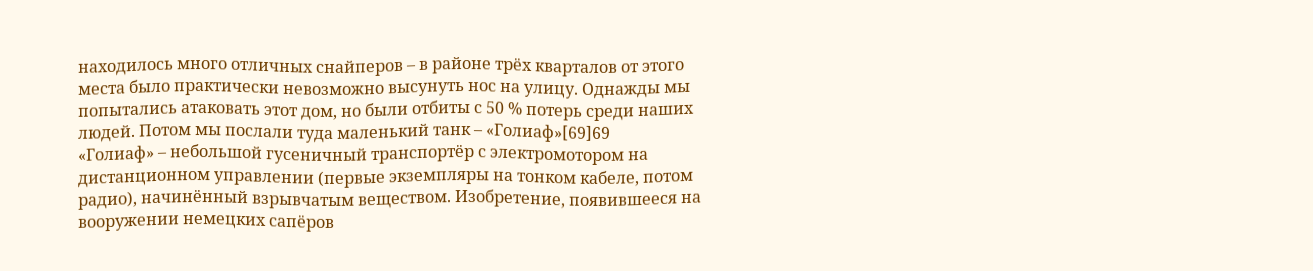находилось много отличных снайперов – в районе трёх кварталов от этого места было практически невозможно высунуть нос на улицу. Однажды мы попытались атаковать этот дом, но были отбиты с 50 % потерь среди наших людей. Потом мы послали туда маленький танк – «Голиаф»[69]69
«Голиаф» – небольшой гусеничный транспортёр с электромотором на дистанционном управлении (первые экземпляры на тонком кабеле, потом радио), начинённый взрывчатым веществом. Изобретение, появившееся на вооружении немецких сапёров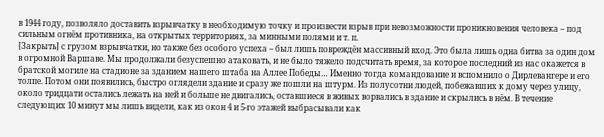в 1944 году, позволяло доставить взрывчатку в необходимую точку и произвести взрыв при невозможности проникновения человека – под сильным огнём противника, на открытых территориях, за минными полями и т. п.
[Закрыть] с грузом взрывчатки, но также без особого успеха – был лишь повреждён массивный вход. Это была лишь одна битва за один дом в огромной Варшаве. Мы продолжали безуспешно атаковать, и не было тяжело подсчитать время, за которое последний из нас окажется в братской могиле на стадионе за зданием нашего штаба на Аллее Победы… Именно тогда командование и вспомнило о Дирлевангере и его толпе. Потом они появились, быстро оглядели здание и сразу же пошли на штурм. Из полусотни людей, побежавших к дому через улицу, около тридцати остались лежать на ней и больше не двигались, оставшиеся в живых ворвались в здание и скрылись в нём. В течение следующих 10 минут мы лишь видели, как из окон 4 и 5-го этажей выбрасывали как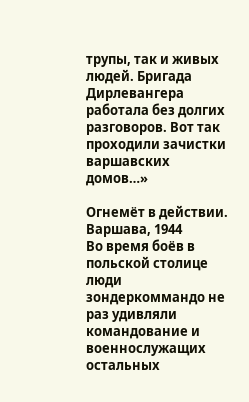трупы, так и живых людей. Бригада Дирлевангера работала без долгих разговоров. Вот так проходили зачистки варшавских домов…»

Огнемёт в действии. Варшава, 1944
Во время боёв в польской столице люди зондеркоммандо не раз удивляли командование и военнослужащих остальных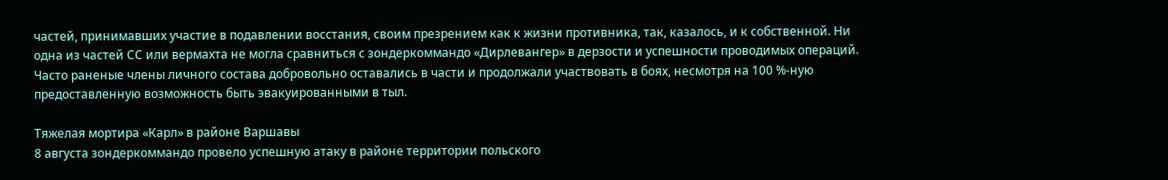частей, принимавших участие в подавлении восстания, своим презрением как к жизни противника, так, казалось, и к собственной. Ни одна из частей СС или вермахта не могла сравниться с зондеркоммандо «Дирлевангер» в дерзости и успешности проводимых операций. Часто раненые члены личного состава добровольно оставались в части и продолжали участвовать в боях, несмотря на 100 %-ную предоставленную возможность быть эвакуированными в тыл.

Тяжелая мортира «Карл» в районе Варшавы
8 августа зондеркоммандо провело успешную атаку в районе территории польского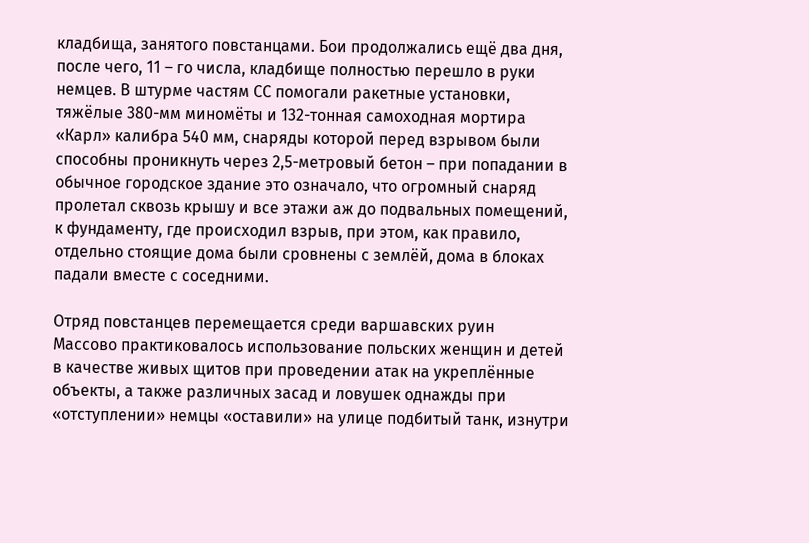кладбища, занятого повстанцами. Бои продолжались ещё два дня, после чего, 11 – го числа, кладбище полностью перешло в руки немцев. В штурме частям СС помогали ракетные установки, тяжёлые 380-мм миномёты и 132-тонная самоходная мортира «Карл» калибра 540 мм, снаряды которой перед взрывом были способны проникнуть через 2,5-метровый бетон – при попадании в обычное городское здание это означало, что огромный снаряд пролетал сквозь крышу и все этажи аж до подвальных помещений, к фундаменту, где происходил взрыв, при этом, как правило, отдельно стоящие дома были сровнены с землёй, дома в блоках падали вместе с соседними.

Отряд повстанцев перемещается среди варшавских руин
Массово практиковалось использование польских женщин и детей в качестве живых щитов при проведении атак на укреплённые объекты, а также различных засад и ловушек однажды при «отступлении» немцы «оставили» на улице подбитый танк, изнутри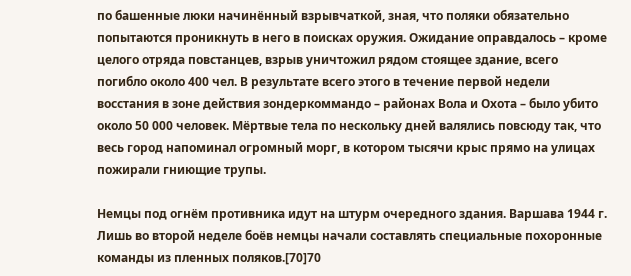по башенные люки начинённый взрывчаткой, зная, что поляки обязательно попытаются проникнуть в него в поисках оружия. Ожидание оправдалось – кроме целого отряда повстанцев, взрыв уничтожил рядом стоящее здание, всего погибло около 400 чел. В результате всего этого в течение первой недели восстания в зоне действия зондеркоммандо – районах Вола и Охота – было убито около 50 000 человек. Мёртвые тела по нескольку дней валялись повсюду так, что весь город напоминал огромный морг, в котором тысячи крыс прямо на улицах пожирали гниющие трупы.

Немцы под огнём противника идут на штурм очередного здания. Варшава 1944 г.
Лишь во второй неделе боёв немцы начали составлять специальные похоронные команды из пленных поляков.[70]70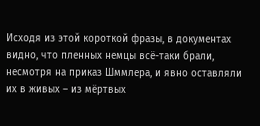Исходя из этой короткой фразы, в документах видно, что пленных немцы всё-таки брали, несмотря на приказ Шммлера, и явно оставляли их в живых – из мёртвых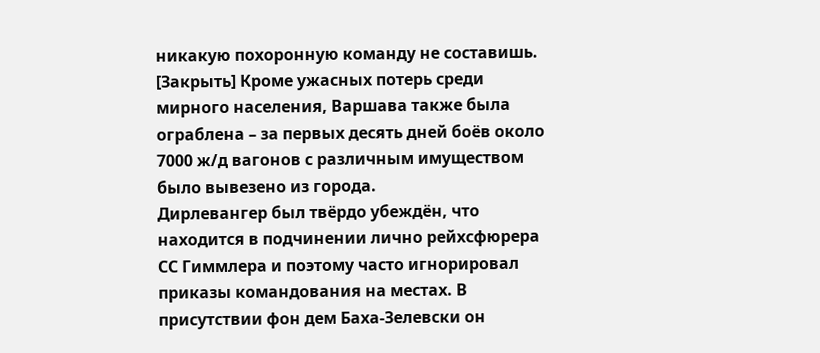никакую похоронную команду не составишь.
[Закрыть] Кроме ужасных потерь среди мирного населения, Варшава также была ограблена – за первых десять дней боёв около 7000 ж/д вагонов с различным имуществом было вывезено из города.
Дирлевангер был твёрдо убеждён, что находится в подчинении лично рейхсфюрера СС Гиммлера и поэтому часто игнорировал приказы командования на местах. В присутствии фон дем Баха-Зелевски он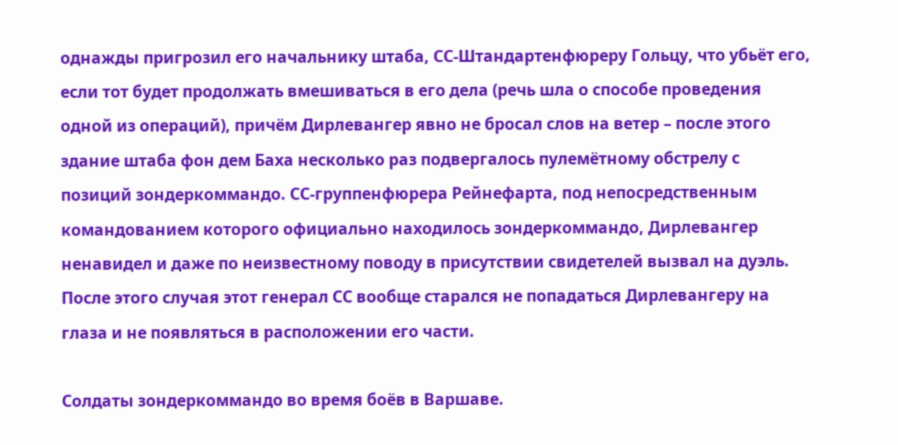однажды пригрозил его начальнику штаба, СС-Штандартенфюреру Гольцу, что убьёт его, если тот будет продолжать вмешиваться в его дела (речь шла о способе проведения одной из операций), причём Дирлевангер явно не бросал слов на ветер – после этого здание штаба фон дем Баха несколько раз подвергалось пулемётному обстрелу с позиций зондеркоммандо. СС-группенфюрера Рейнефарта, под непосредственным командованием которого официально находилось зондеркоммандо, Дирлевангер ненавидел и даже по неизвестному поводу в присутствии свидетелей вызвал на дуэль. После этого случая этот генерал СС вообще старался не попадаться Дирлевангеру на глаза и не появляться в расположении его части.

Солдаты зондеркоммандо во время боёв в Варшаве.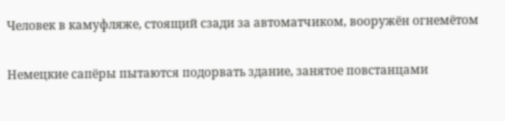Человек в камуфляже, стоящий сзади за автоматчиком, вооружён огнемётом

Немецкие сапёры пытаются подорвать здание, занятое повстанцами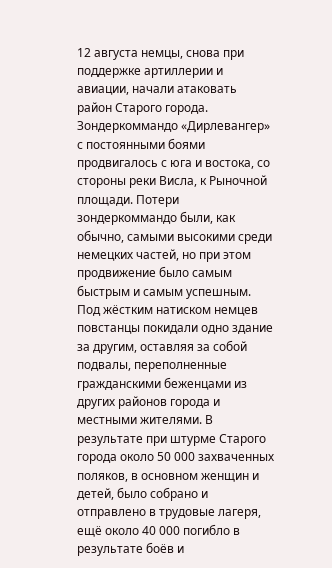12 августа немцы, снова при поддержке артиллерии и авиации, начали атаковать район Старого города. Зондеркоммандо «Дирлевангер» с постоянными боями продвигалось с юга и востока, со стороны реки Висла, к Рыночной площади. Потери зондеркоммандо были, как обычно, самыми высокими среди немецких частей, но при этом продвижение было самым быстрым и самым успешным. Под жёстким натиском немцев повстанцы покидали одно здание за другим, оставляя за собой подвалы, переполненные гражданскими беженцами из других районов города и местными жителями. В результате при штурме Старого города около 50 000 захваченных поляков, в основном женщин и детей, было собрано и отправлено в трудовые лагеря, ещё около 40 000 погибло в результате боёв и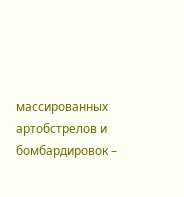массированных артобстрелов и бомбардировок –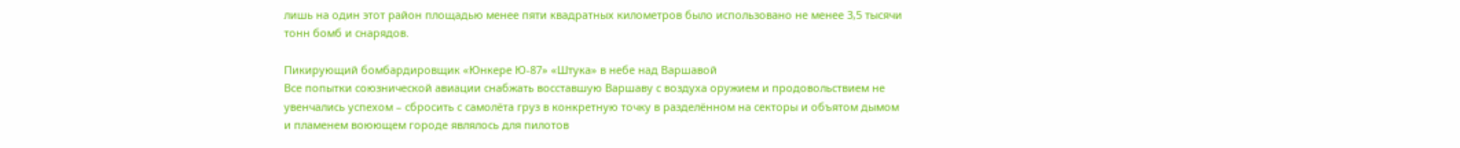лишь на один этот район площадью менее пяти квадратных километров было использовано не менее 3,5 тысячи тонн бомб и снарядов.

Пикирующий бомбардировщик «Юнкере Ю-87» «Штука» в небе над Варшавой
Все попытки союзнической авиации снабжать восставшую Варшаву с воздуха оружием и продовольствием не увенчались успехом – сбросить с самолёта груз в конкретную точку в разделённом на секторы и объятом дымом и пламенем воюющем городе являлось для пилотов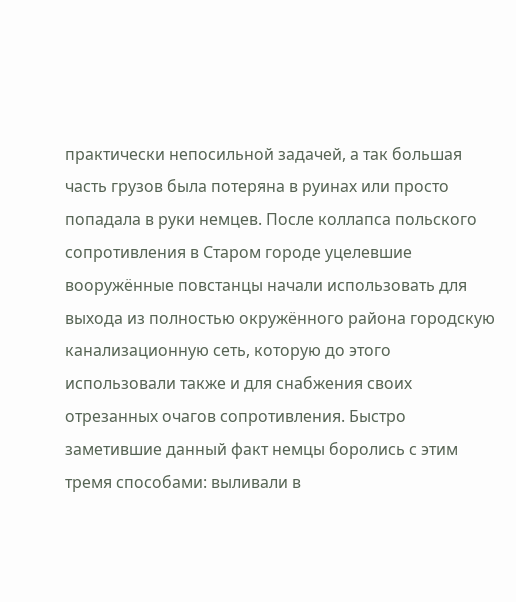практически непосильной задачей, а так большая часть грузов была потеряна в руинах или просто попадала в руки немцев. После коллапса польского сопротивления в Старом городе уцелевшие вооружённые повстанцы начали использовать для выхода из полностью окружённого района городскую канализационную сеть, которую до этого использовали также и для снабжения своих отрезанных очагов сопротивления. Быстро заметившие данный факт немцы боролись с этим тремя способами: выливали в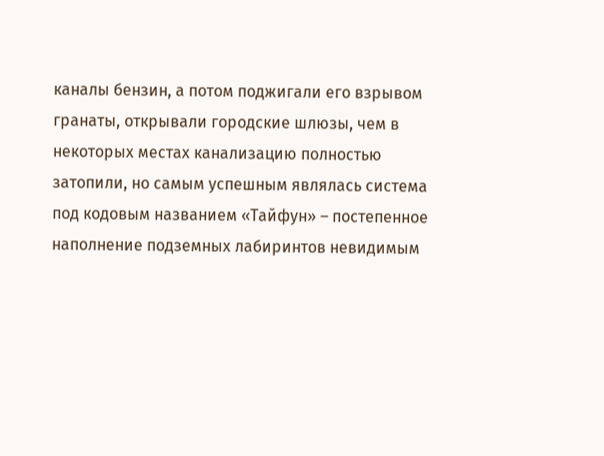каналы бензин, а потом поджигали его взрывом гранаты, открывали городские шлюзы, чем в некоторых местах канализацию полностью затопили, но самым успешным являлась система под кодовым названием «Тайфун» – постепенное наполнение подземных лабиринтов невидимым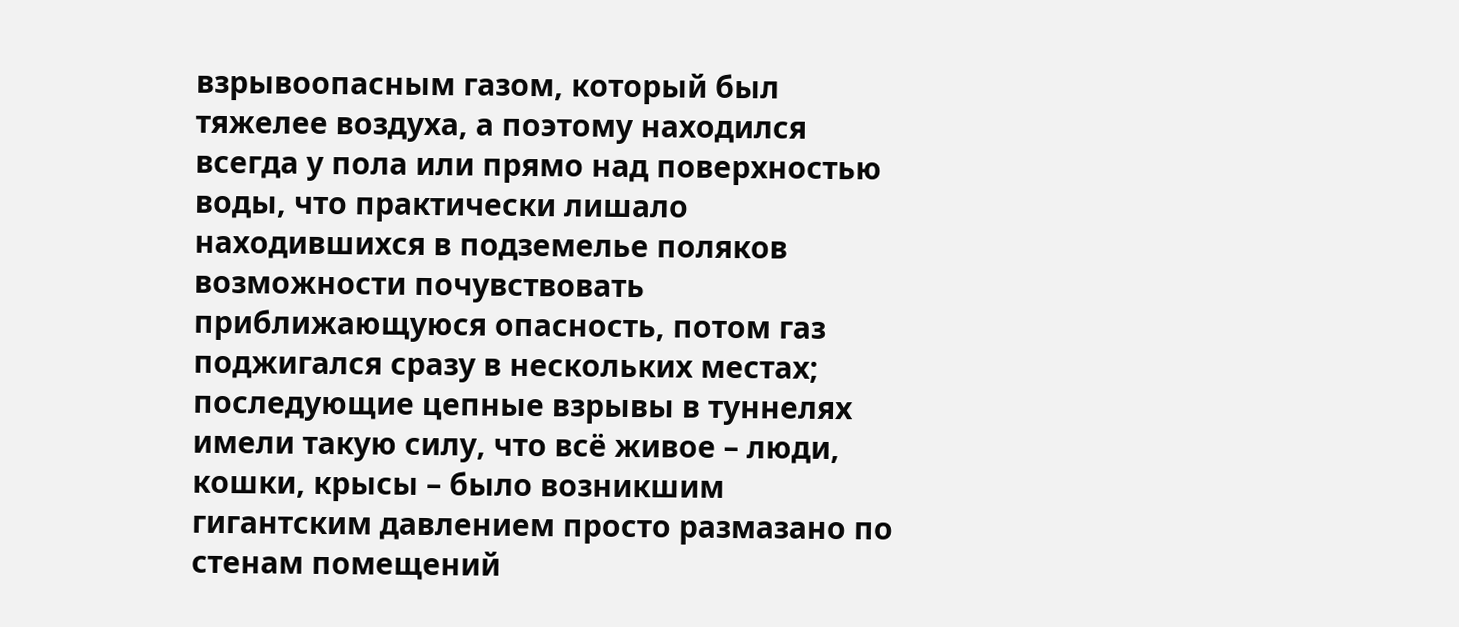взрывоопасным газом, который был тяжелее воздуха, а поэтому находился всегда у пола или прямо над поверхностью воды, что практически лишало находившихся в подземелье поляков возможности почувствовать приближающуюся опасность, потом газ поджигался сразу в нескольких местах; последующие цепные взрывы в туннелях имели такую силу, что всё живое – люди, кошки, крысы – было возникшим гигантским давлением просто размазано по стенам помещений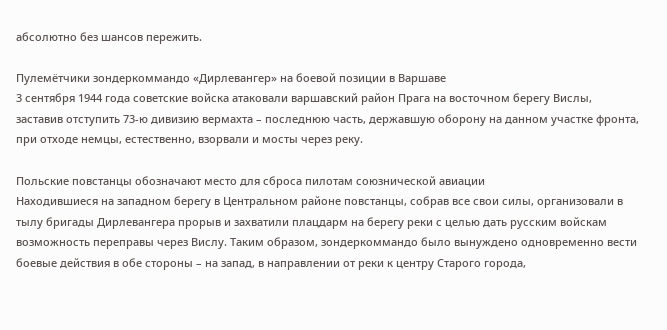абсолютно без шансов пережить.

Пулемётчики зондеркоммандо «Дирлевангер» на боевой позиции в Варшаве
3 сентября 1944 года советские войска атаковали варшавский район Прага на восточном берегу Вислы, заставив отступить 73-ю дивизию вермахта – последнюю часть, державшую оборону на данном участке фронта, при отходе немцы, естественно, взорвали и мосты через реку.

Польские повстанцы обозначают место для сброса пилотам союзнической авиации
Находившиеся на западном берегу в Центральном районе повстанцы, собрав все свои силы, организовали в тылу бригады Дирлевангера прорыв и захватили плацдарм на берегу реки с целью дать русским войскам возможность переправы через Вислу. Таким образом, зондеркоммандо было вынуждено одновременно вести боевые действия в обе стороны – на запад, в направлении от реки к центру Старого города,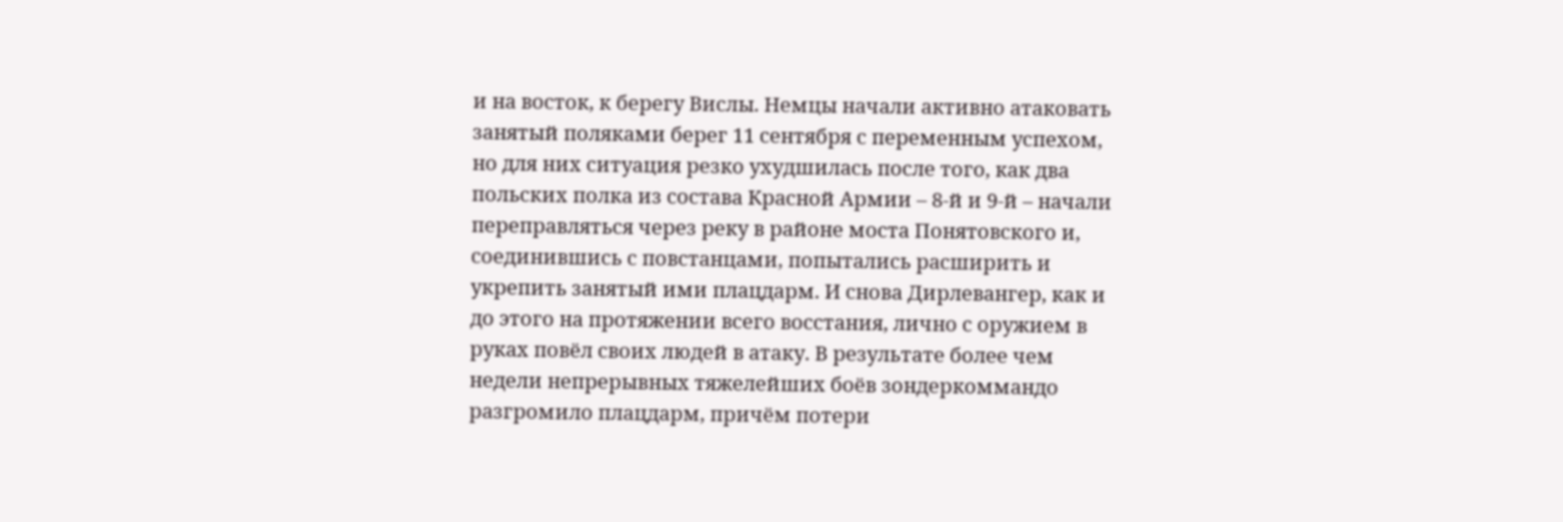и на восток, к берегу Вислы. Немцы начали активно атаковать занятый поляками берег 11 сентября с переменным успехом, но для них ситуация резко ухудшилась после того, как два польских полка из состава Красной Армии – 8-й и 9-й – начали переправляться через реку в районе моста Понятовского и, соединившись с повстанцами, попытались расширить и укрепить занятый ими плацдарм. И снова Дирлевангер, как и до этого на протяжении всего восстания, лично с оружием в руках повёл своих людей в атаку. В результате более чем недели непрерывных тяжелейших боёв зондеркоммандо разгромило плацдарм, причём потери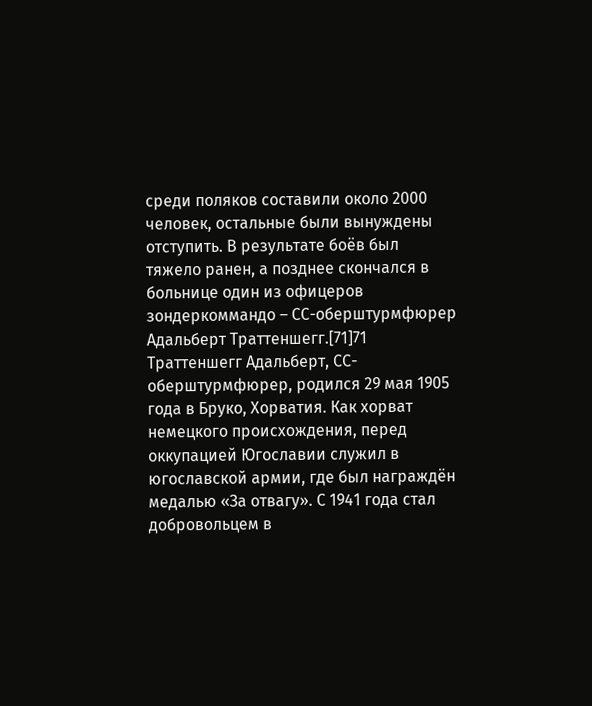среди поляков составили около 2000 человек, остальные были вынуждены отступить. В результате боёв был тяжело ранен, а позднее скончался в больнице один из офицеров зондеркоммандо – СС-оберштурмфюрер Адальберт Траттеншегг.[71]71
Траттеншегг Адальберт, СС-оберштурмфюрер, родился 29 мая 1905 года в Бруко, Хорватия. Как хорват немецкого происхождения, перед оккупацией Югославии служил в югославской армии, где был награждён медалью «За отвагу». С 1941 года стал добровольцем в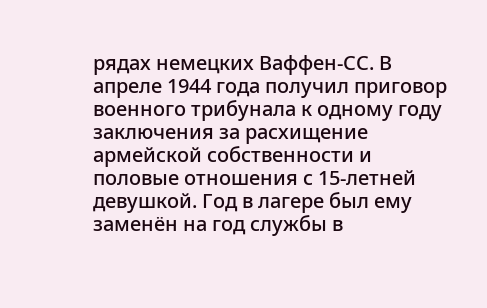рядах немецких Ваффен-СС. В апреле 1944 года получил приговор военного трибунала к одному году заключения за расхищение армейской собственности и половые отношения с 15-летней девушкой. Год в лагере был ему заменён на год службы в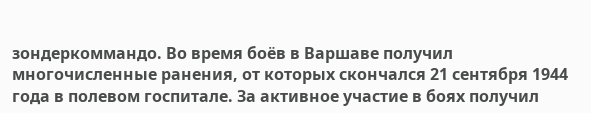зондеркоммандо. Во время боёв в Варшаве получил многочисленные ранения, от которых скончался 21 сентября 1944 года в полевом госпитале. За активное участие в боях получил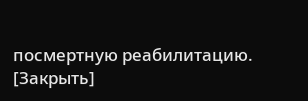посмертную реабилитацию.
[Закрыть]